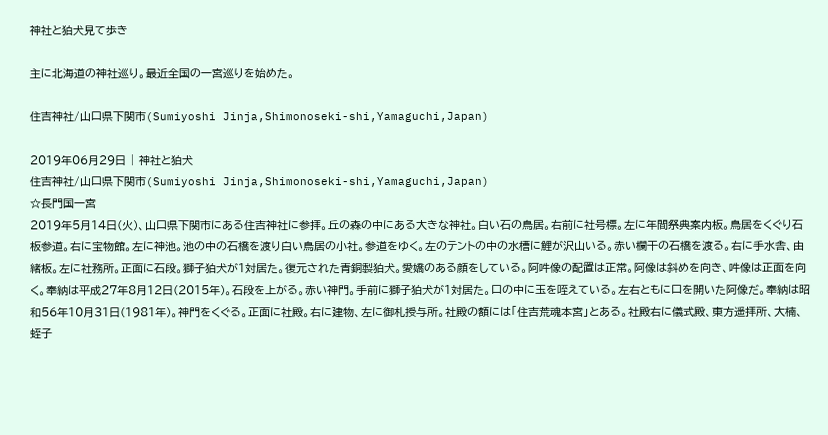神社と狛犬見て歩き

主に北海道の神社巡り。最近全国の一宮巡りを始めた。

住吉神社/山口県下関市(Sumiyoshi Jinja,Shimonoseki-shi,Yamaguchi,Japan)

2019年06月29日 | 神社と狛犬
住吉神社/山口県下関市(Sumiyoshi Jinja,Shimonoseki-shi,Yamaguchi,Japan)
☆長門国一宮
2019年5月14日(火)、山口県下関市にある住吉神社に参拝。丘の森の中にある大きな神社。白い石の鳥居。右前に社号標。左に年間祭典案内板。鳥居をくぐり石板参道。右に宝物館。左に神池。池の中の石橋を渡り白い鳥居の小社。参道をゆく。左のテントの中の水槽に鯉が沢山いる。赤い欄干の石橋を渡る。右に手水舎、由緒板。左に社務所。正面に石段。獅子狛犬が1対居た。復元された青銅製狛犬。愛嬌のある顔をしている。阿吽像の配置は正常。阿像は斜めを向き、吽像は正面を向く。奉納は平成27年8月12日(2015年)。石段を上がる。赤い神門。手前に獅子狛犬が1対居た。口の中に玉を咥えている。左右ともに口を開いた阿像だ。奉納は昭和56年10月31日(1981年)。神門をくぐる。正面に社殿。右に建物、左に御札授与所。社殿の額には「住吉荒魂本宮」とある。社殿右に儀式殿、東方遥拝所、大楠、蛭子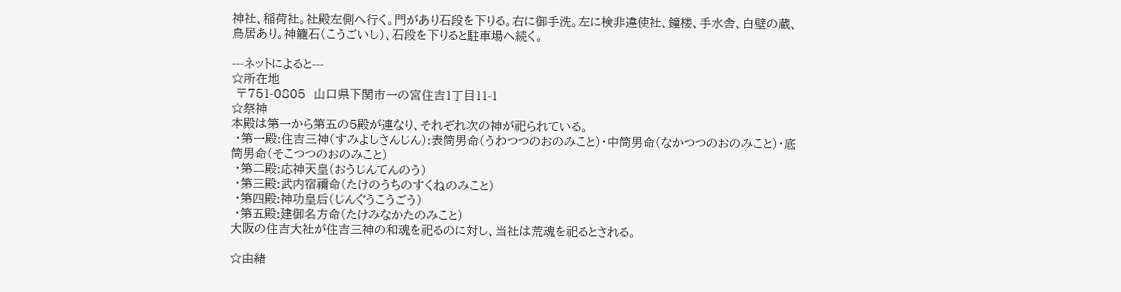神社、稲荷社。社殿左側へ行く。門があり石段を下りる。右に御手洗。左に検非違使社、鐘楼、手水舎、白壁の蔵、鳥居あり。神籠石(こうごいし)、石段を下りると駐車場へ続く。

---ネットによると---
☆所在地
 〒751-0805  山口県下関市一の宮住吉1丁目11-1
☆祭神
本殿は第一から第五の5殿が連なり、それぞれ次の神が祀られている。
 ・第一殿:住吉三神(すみよしさんじん):表筒男命(うわつつのおのみこと)・中筒男命(なかつつのおのみこと)・底筒男命(そこつつのおのみこと)
 ・第二殿:応神天皇(おうじんてんのう)
 ・第三殿:武内宿禰命(たけのうちのすくねのみこと)
 ・第四殿:神功皇后(じんぐうこうごう)
 ・第五殿:建御名方命(たけみなかたのみこと)
大阪の住吉大社が住吉三神の和魂を祀るのに対し、当社は荒魂を祀るとされる。

☆由緒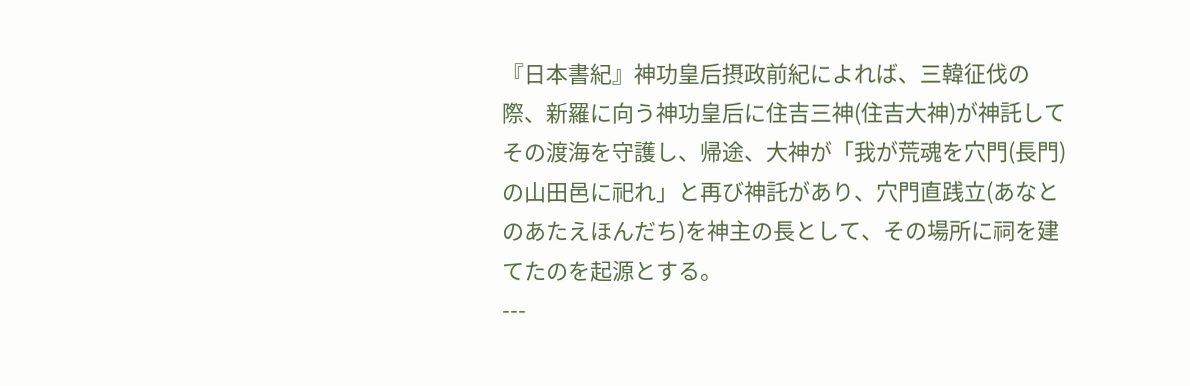『日本書紀』神功皇后摂政前紀によれば、三韓征伐の際、新羅に向う神功皇后に住吉三神(住吉大神)が神託してその渡海を守護し、帰途、大神が「我が荒魂を穴門(長門)の山田邑に祀れ」と再び神託があり、穴門直践立(あなとのあたえほんだち)を神主の長として、その場所に祠を建てたのを起源とする。
---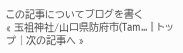この記事についてブログを書く
« 玉祖神社/山口県防府市(Tam... | トップ | 次の記事へ »